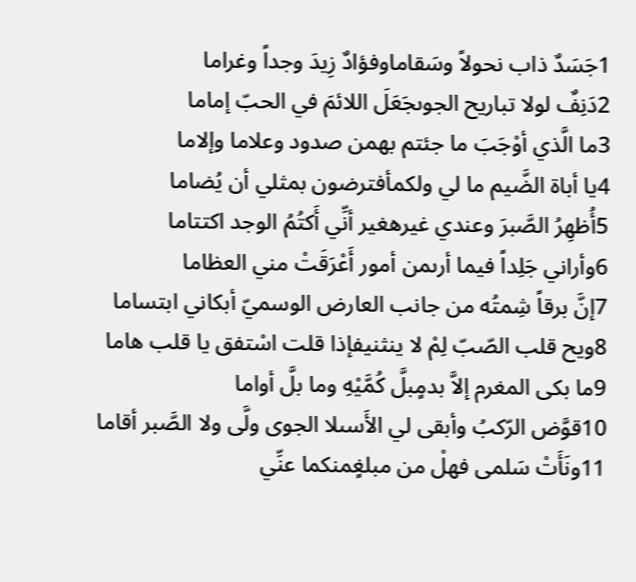1جَسَدٌ ذاب نحولاً وسَقاماوفؤادٌ زِيدَ وجداً وغراما
2دَنِفٌ لولا تباريح الجوىجَعَلَ اللائمَ في الحبّ إماما
3ما الَّذي أوْجَبَ ما جئتم بهمن صدود وعلاما وإلاما
4يا أباة الضَّيم ما لي ولكمأفترضون بمثلي أن يُضاما
5أُظهِرُ الصَّبرَ وعندي غيرهغير أنِّي أَكتُمُ الوجد اكتتاما
6وأراني جَلِداً فيما أرىمن أمور أَعْرَقَتْ مني العظاما
7إنَّ برقاً شِمتُه من جانب العارض الوسميّ أبكاني ابتساما
8ويح قلب الصّبّ لِمْ لا ينثنيفإذا قلت اسْتفق يا قلب هاما
9ما بكى المغرم إلاَّ بدمٍبلَّ كُمَّيْهِ وما بلَّ أواما
10قوَّض الرّكبُ وأبقى لي الأَسىلا الجوى ولَّى ولا الصَّبر أقاما
11ونَأَتْ سَلمى فهلْ من مبلغٍمنكما عنِّي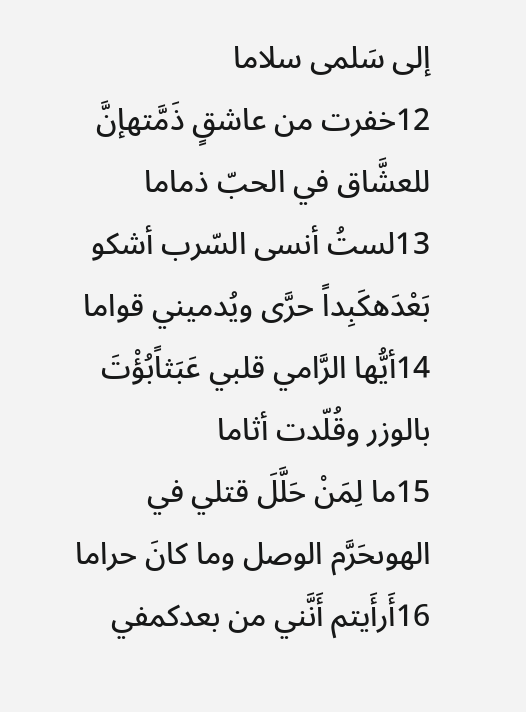إلى سَلمى سلاما
12خفرت من عاشقٍ ذَمَّتهإنَّ للعشَّاق في الحبّ ذماما
13لستُ أنسى السّرب أشكو بَعْدَهكَبِداً حرَّى ويُدميني قواما
14أيُّها الرَّامي قلبي عَبَثاًبُؤْتَ بالوزر وقُلّدت أثاما
15ما لِمَنْ حَلَّلَ قتلي في الهوىحَرَّم الوصل وما كانَ حراما
16أَرأَيتم أَنَّني من بعدكمفي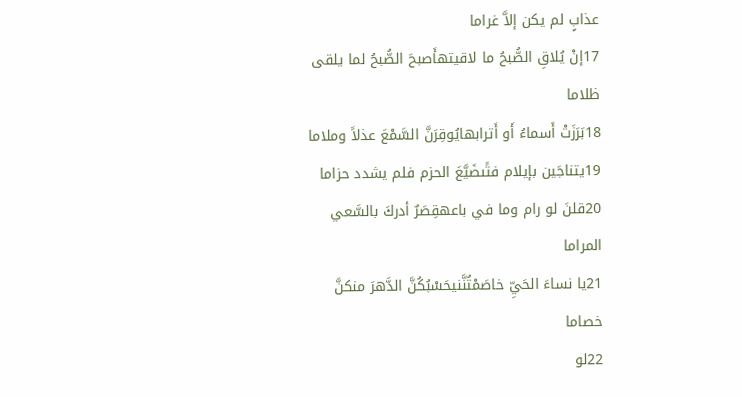عذابٍ لم يكن إلاَّ غراما
17إنْ يُلاقِ الصُّبحُ ما لاقيتهأَصبحَ الصُّبحُ لما يلقى ظلاما
18بَرَزَتْ أَسماءُ أَو أَترابهايُوقِرَنَّ السَّمْعَ عذلاً وملاما
19يتناجَين بإيلام فتًىضَيَّعَ الحزم فلم يشدد حزاما
20قلنَ لو رام وما في باعهقِصَرٌ أدركَ بالسَّعي المراما
21يا نساءَ الحَيِّ خاصَمْتُنَّنيحَسْبُكُنَّ الدَّهرَ منكنَّ خصاما
22لو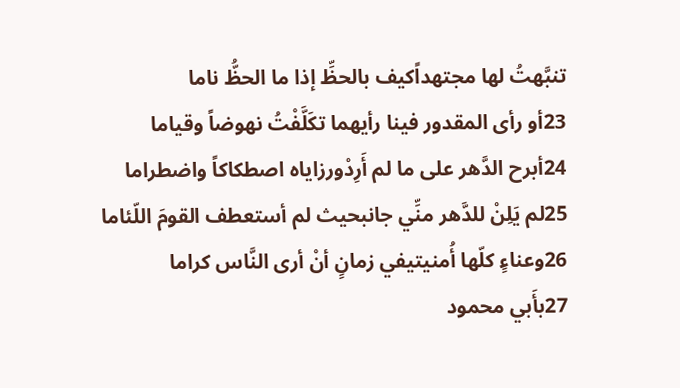تنبَّهتُ لها مجتهداًكيف بالحظِّ إذا ما الحظُّ ناما
23أو رأى المقدور فينا رأيهما تكَلَّفْتُ نهوضاً وقياما
24أبرح الدَّهر على ما لم أَرِدْورزاياه اصطكاكاً واضطراما
25لم يَلِنْ للدَّهر منِّي جانبحيث لم أستعطف القومَ اللّئاما
26وعناءٍ كلّها أُمنيتيفي زمانٍ أنْ أرى النَّاس كراما
27بأَبي محمود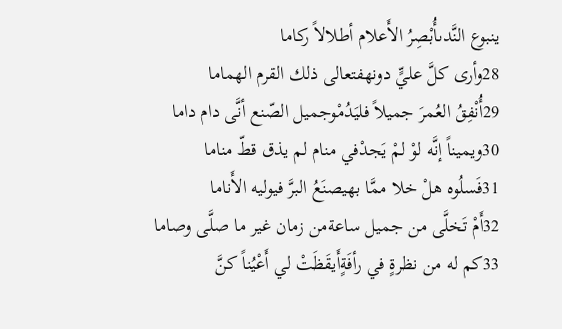ينبوع النَّدىأُبْصِرُ الأَعلام أطلالاً ركاما
28وأرى كلَّ عليٍّ دونهفتعالى ذلك القرم الهماما
29أُنْفِقُ العُمرَ جميلاً فليَدُمْوجميل الصّنع أنَّى دام داما
30ويميناً إنَّه لوْ لمْ يَجدْفي منام لم يذق قطّ مناما
31فَسلُوه هلْ خلا ممَّا بهيصنَعُ البرَّ فيوليه الأَناما
32أَمْ تَخلَّى من جميل ساعةمن زمان غير ما صلَّى وصاما
33كم له من نظرةٍ في رأفَةٍأَيقَظَتْ لي أَعْيُناً كنَّ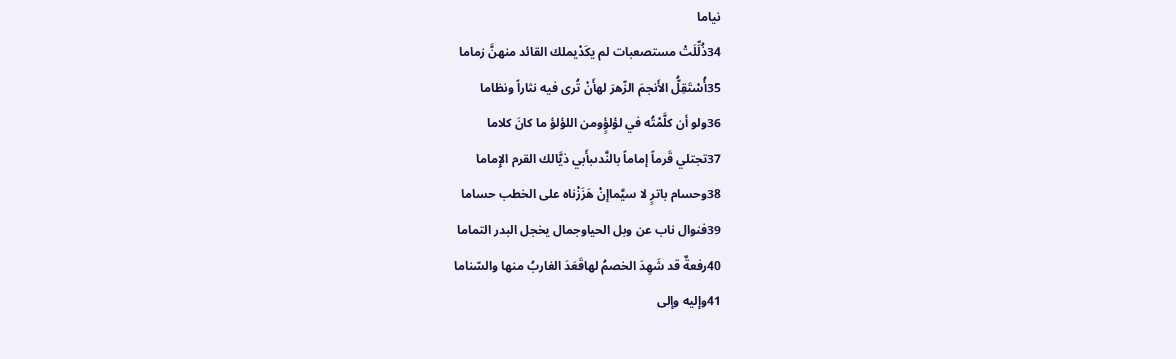نياما
34ذُلِّلَتْ مستصعبات لم يكَدْيملك القائد منهنَّ زماما
35أُسْتَقِلُّ الأَنجمَ الزّهرَ لهأَنْ تُرى فيه نثاراً ونظاما
36ولو أن كلَّمْتُه في لؤلؤٍومن اللؤلؤ ما كانَ كلاما
37تجتلي قَرماً إماماً بالنَّدىبأَبي ذيَّالك القرم الإِماما
38وحسام باترٍ لا سيَّماإنْ هَزَزْناه على الخطب حساما
39فنوال ناب عن وبل الحياوجمال يخجل البدر التماما
40رفعةٌ قد شَهِدَ الخصمُ لهاقَعَدَ الغاربُ منها والسّناما
41وإليه وإلى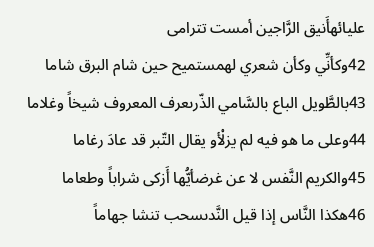عليائهأَنيق الرَّاجين أمست تترامى
42وكأنِّي وكأن شعري لهمستميح حين شام البرق شاما
43بالطَّويل الباع بالسَّامي الذّرىعرف المعروف شيخاً وغلاما
44وعلى ما هو فيه لم يزلْأو يقال التّبر قد عادَ رغاما
45والكريم النَّفس لا عن غرضأيُّها أَزكى شراباً وطعاما
46هكذا النَّاس إذا قيل النَّدىسحب تنشا جهاماً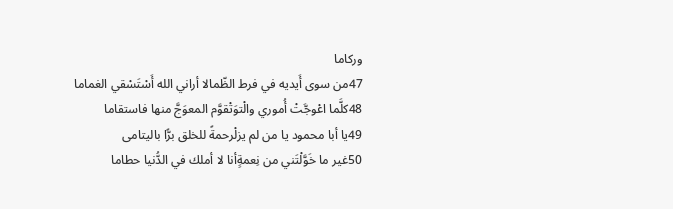وركاما
47من سوى أَيديه في فرط الظّمالا أراني الله أَسْتَسْقي الغماما
48كلَّما اعْوجَّتْ أُموري والْتوَتْقوَّم المعوَجَّ منها فاستقاما
49يا أبا محمود يا من لم يزلْرحمةً للخلق برًّا باليتامى
50غير ما خَوَّلْتَني من نِعمةٍأنا لا أملك في الدُّنيا حطاما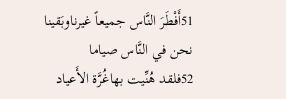51أَفْطَرَ النَّاس جميعاً غيرناوبَقينا نحن في النَّاس صياما
52فلقد هُنِّيت بهاغُرَّة الأَعياد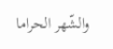والشّهر الحراما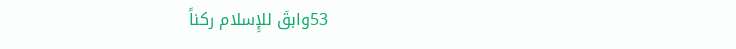53وابقَ للإِسلام ركناً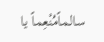سالماًمُنْعِماً يا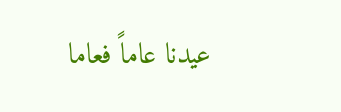عيدنا عاماً فعاما